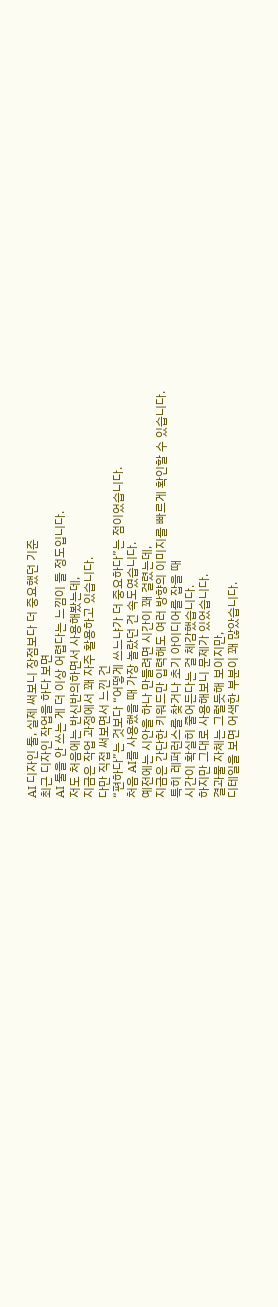AI 디자인 툴, 실제 써보니 장점보다 더 중요했던 기준
최근 디자인 작업을 하다 보면
AI 툴을 안 쓰는 게 더 이상 어렵다는 느낌이 들 정도입니다.
저도 처음에는 반신반의하면서 사용해봤는데,
지금은 작업 과정에서 꽤 자주 활용하고 있습니다.
다만 직접 써보면서 느낀 건
“편하다”는 것보다 “어떻게 쓰느냐가 더 중요하다”는 점이었습니다.
처음 AI를 사용했을 때 가장 놀랐던 건 속도였습니다.
예전에는 시안을 하나 만들려면 시간이 꽤 걸렸는데,
지금은 간단한 키워드만 입력해도 여러 방향의 이미지를 빠르게 확인할 수 있습니다.
특히 레퍼런스를 찾거나 초기 아이디어를 잡을 때
시간이 확실히 줄어든다는 걸 체감했습니다.
하지만 그대로 사용해보니 문제가 있었습니다.
결과물 자체는 그럴듯해 보이지만,
디테일을 보면 어색한 부분이 꽤 많았습니다.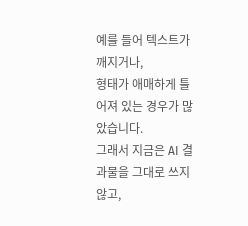예를 들어 텍스트가 깨지거나,
형태가 애매하게 틀어져 있는 경우가 많았습니다.
그래서 지금은 AI 결과물을 그대로 쓰지 않고,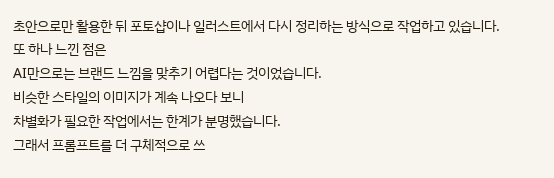초안으로만 활용한 뒤 포토샵이나 일러스트에서 다시 정리하는 방식으로 작업하고 있습니다.
또 하나 느낀 점은
AI만으로는 브랜드 느낌을 맞추기 어렵다는 것이었습니다.
비슷한 스타일의 이미지가 계속 나오다 보니
차별화가 필요한 작업에서는 한계가 분명했습니다.
그래서 프롬프트를 더 구체적으로 쓰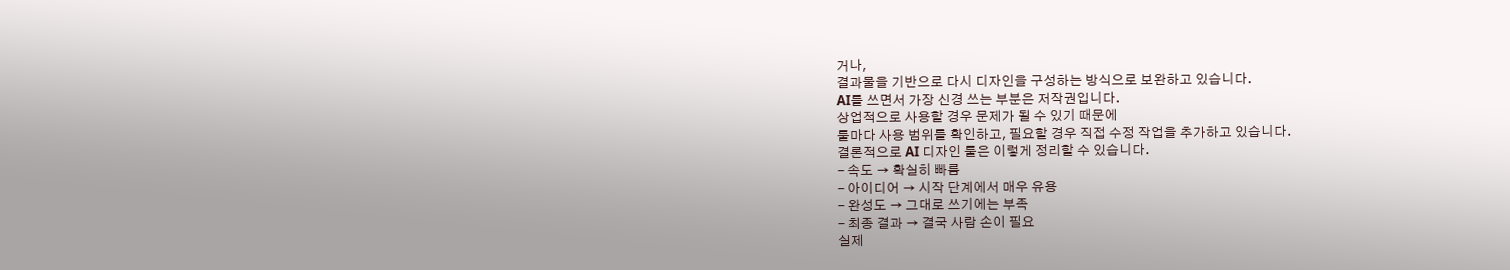거나,
결과물을 기반으로 다시 디자인을 구성하는 방식으로 보완하고 있습니다.
AI를 쓰면서 가장 신경 쓰는 부분은 저작권입니다.
상업적으로 사용할 경우 문제가 될 수 있기 때문에
툴마다 사용 범위를 확인하고, 필요할 경우 직접 수정 작업을 추가하고 있습니다.
결론적으로 AI 디자인 툴은 이렇게 정리할 수 있습니다.
- 속도 → 확실히 빠름
- 아이디어 → 시작 단계에서 매우 유용
- 완성도 → 그대로 쓰기에는 부족
- 최종 결과 → 결국 사람 손이 필요
실제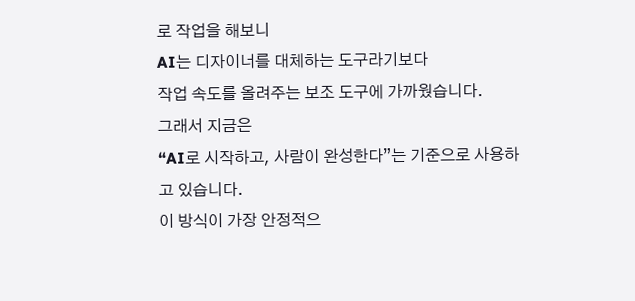로 작업을 해보니
AI는 디자이너를 대체하는 도구라기보다
작업 속도를 올려주는 보조 도구에 가까웠습니다.
그래서 지금은
“AI로 시작하고, 사람이 완성한다”는 기준으로 사용하고 있습니다.
이 방식이 가장 안정적으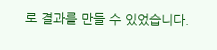로 결과를 만들 수 있었습니다.